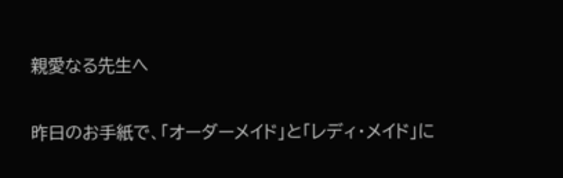親愛なる先生へ


昨日のお手紙で、「オーダーメイド」と「レディ・メイド」に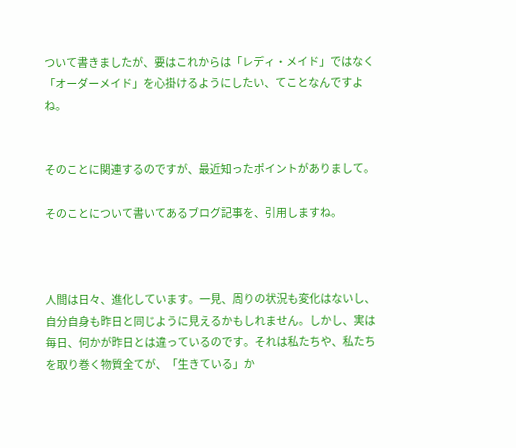ついて書きましたが、要はこれからは「レディ・メイド」ではなく「オーダーメイド」を心掛けるようにしたい、てことなんですよね。


そのことに関連するのですが、最近知ったポイントがありまして。

そのことについて書いてあるブログ記事を、引用しますね。



人間は日々、進化しています。一見、周りの状況も変化はないし、自分自身も昨日と同じように見えるかもしれません。しかし、実は毎日、何かが昨日とは違っているのです。それは私たちや、私たちを取り巻く物質全てが、「生きている」か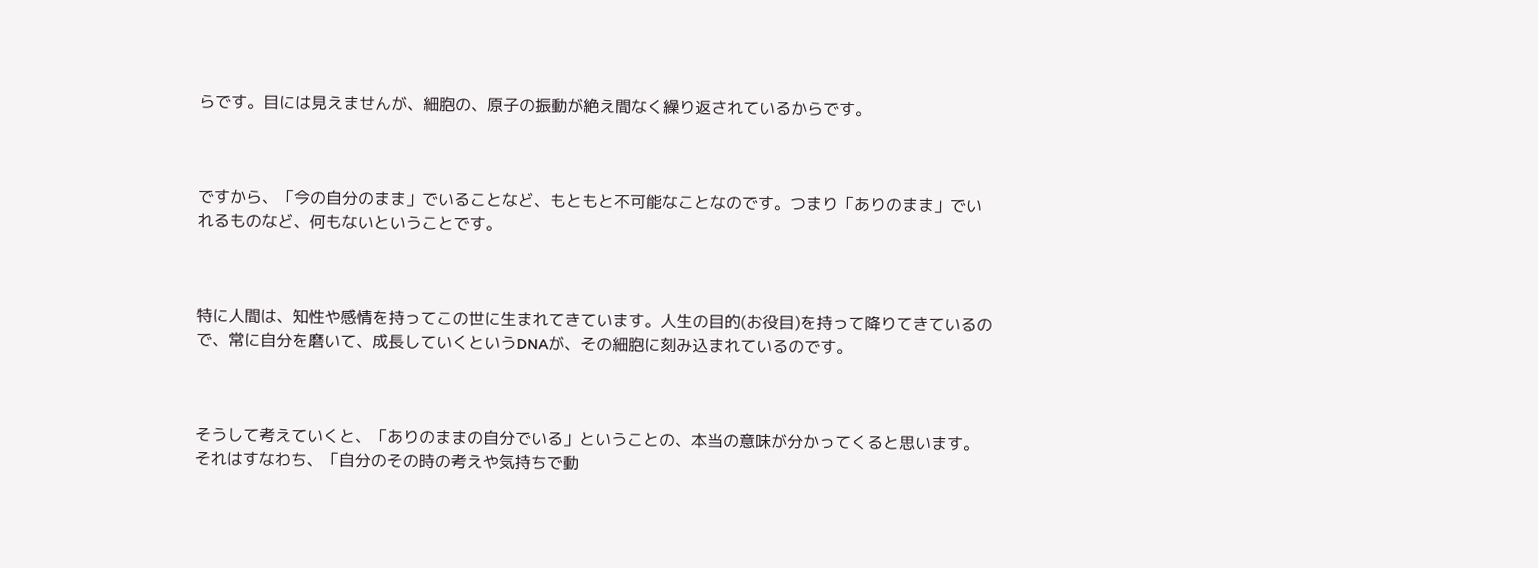らです。目には見えませんが、細胞の、原子の振動が絶え間なく繰り返されているからです。



ですから、「今の自分のまま」でいることなど、もともと不可能なことなのです。つまり「ありのまま」でいれるものなど、何もないということです。



特に人間は、知性や感情を持ってこの世に生まれてきています。人生の目的(お役目)を持って降りてきているので、常に自分を磨いて、成長していくというDNAが、その細胞に刻み込まれているのです。



そうして考えていくと、「ありのままの自分でいる」ということの、本当の意味が分かってくると思います。それはすなわち、「自分のその時の考えや気持ちで動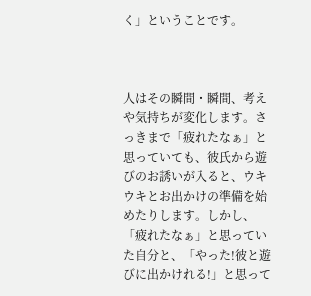く」ということです。



人はその瞬間・瞬間、考えや気持ちが変化します。さっきまで「疲れたなぁ」と思っていても、彼氏から遊びのお誘いが入ると、ウキウキとお出かけの準備を始めたりします。しかし、「疲れたなぁ」と思っていた自分と、「やった!彼と遊びに出かけれる!」と思って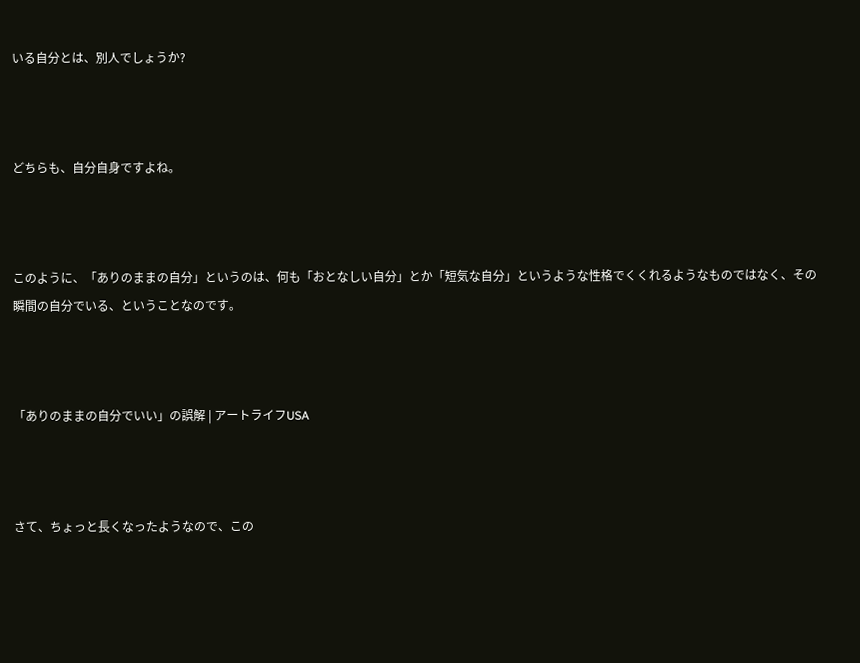いる自分とは、別人でしょうか?



どちらも、自分自身ですよね。



このように、「ありのままの自分」というのは、何も「おとなしい自分」とか「短気な自分」というような性格でくくれるようなものではなく、その瞬間の自分でいる、ということなのです。



「ありのままの自分でいい」の誤解 | アートライフUSA



さて、ちょっと長くなったようなので、この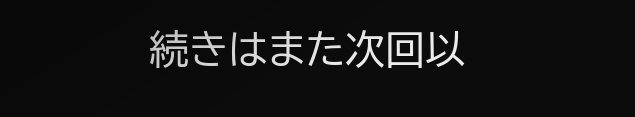続きはまた次回以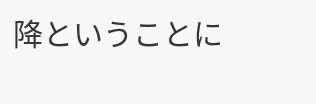降ということに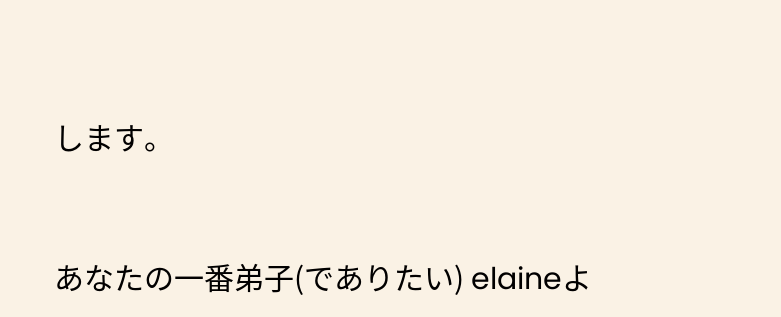します。



あなたの一番弟子(でありたい) elaineよ